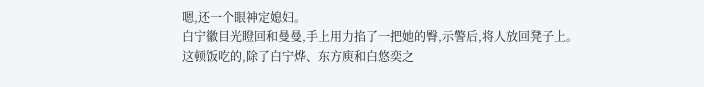嗯,还一个眼神定媳妇。
白宁徽目光瞪回和曼曼,手上用力掐了一把她的臀,示警后,将人放回凳子上。
这顿饭吃的,除了白宁烨、东方庾和白悠奕之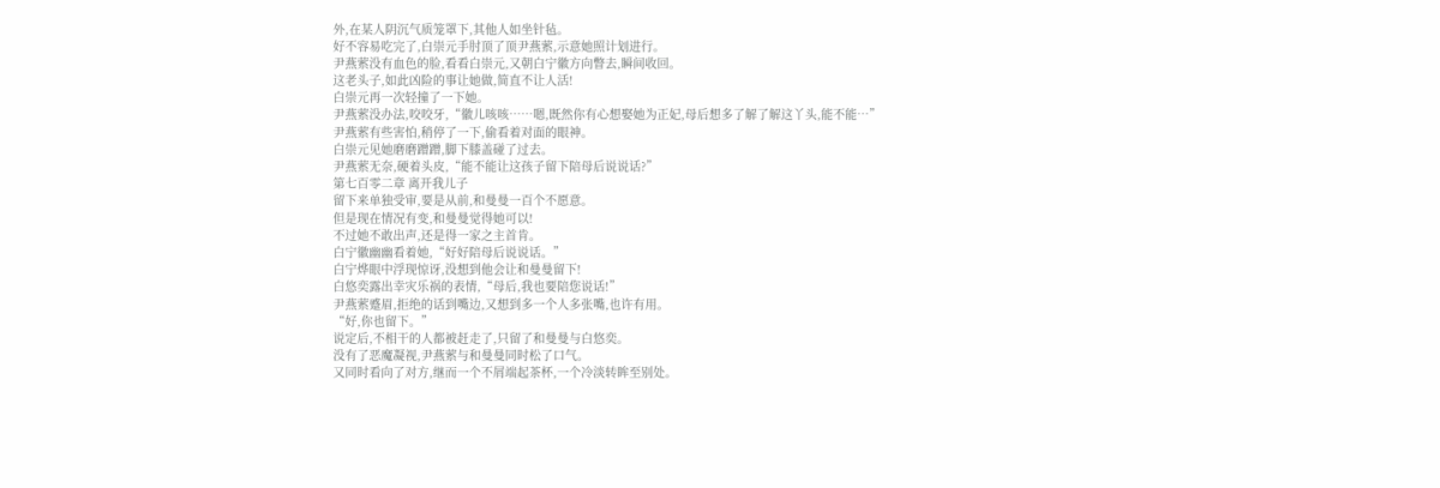外,在某人阴沉气质笼罩下,其他人如坐针毡。
好不容易吃完了,白崇元手肘顶了顶尹燕萦,示意她照计划进行。
尹燕萦没有血色的脸,看看白崇元,又朝白宁徽方向瞥去,瞬间收回。
这老头子,如此凶险的事让她做,简直不让人活!
白崇元再一次轻撞了一下她。
尹燕萦没办法,咬咬牙,“徽儿咳咳……嗯,既然你有心想娶她为正妃,母后想多了解了解这丫头,能不能…”
尹燕萦有些害怕,稍停了一下,偷看着对面的眼神。
白崇元见她磨磨蹭蹭,脚下膝盖碰了过去。
尹燕萦无奈,硬着头皮,“能不能让这孩子留下陪母后说说话?”
第七百零二章 离开我儿子
留下来单独受审,要是从前,和曼曼一百个不愿意。
但是现在情况有变,和曼曼觉得她可以!
不过她不敢出声,还是得一家之主首肯。
白宁徽幽幽看着她,“好好陪母后说说话。”
白宁烨眼中浮现惊讶,没想到他会让和曼曼留下!
白悠奕露出幸灾乐祸的表情,“母后,我也要陪您说话!”
尹燕萦蹙眉,拒绝的话到嘴边,又想到多一个人多张嘴,也许有用。
“好,你也留下。”
说定后,不相干的人都被赶走了,只留了和曼曼与白悠奕。
没有了恶魔凝视,尹燕萦与和曼曼同时松了口气。
又同时看向了对方,继而一个不屑端起茶杯,一个冷淡转眸至别处。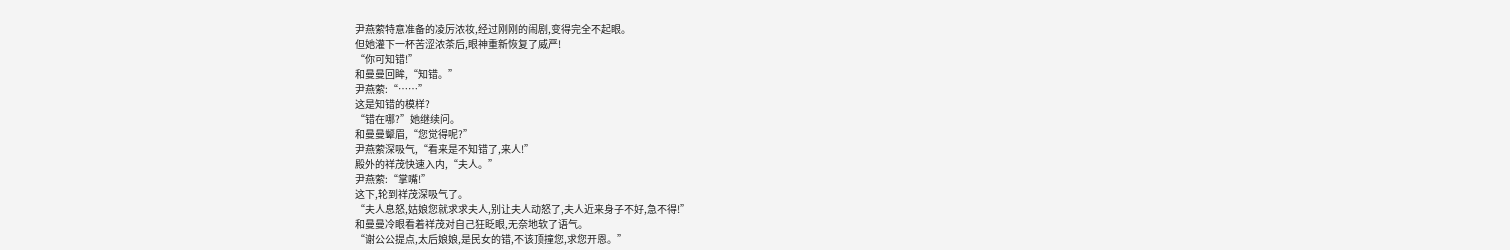尹燕萦特意准备的凌厉浓妆,经过刚刚的闹剧,变得完全不起眼。
但她灌下一杯苦涩浓茶后,眼神重新恢复了威严!
“你可知错!”
和曼曼回眸,“知错。”
尹燕萦:“……”
这是知错的模样?
“错在哪?”她继续问。
和曼曼颦眉,“您觉得呢?”
尹燕萦深吸气,“看来是不知错了,来人!”
殿外的祥茂快速入内,“夫人。”
尹燕萦:“掌嘴!”
这下,轮到祥茂深吸气了。
“夫人息怒,姑娘您就求求夫人,别让夫人动怒了,夫人近来身子不好,急不得!”
和曼曼冷眼看着祥茂对自己狂眨眼,无奈地软了语气。
“谢公公提点,太后娘娘,是民女的错,不该顶撞您,求您开恩。”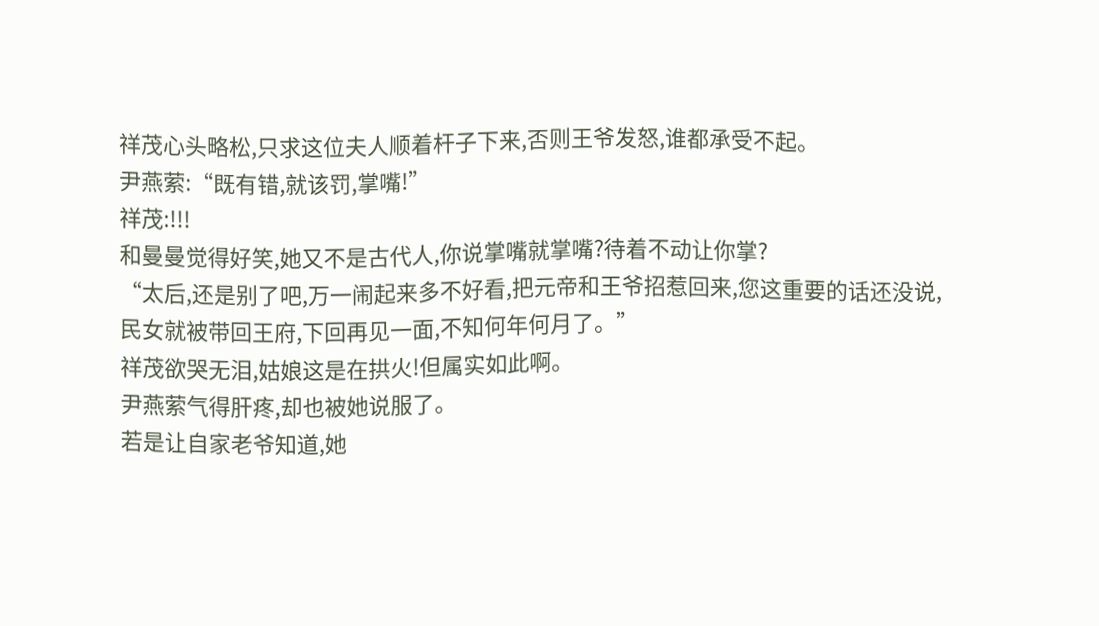祥茂心头略松,只求这位夫人顺着杆子下来,否则王爷发怒,谁都承受不起。
尹燕萦:“既有错,就该罚,掌嘴!”
祥茂:!!!
和曼曼觉得好笑,她又不是古代人,你说掌嘴就掌嘴?待着不动让你掌?
“太后,还是别了吧,万一闹起来多不好看,把元帝和王爷招惹回来,您这重要的话还没说,民女就被带回王府,下回再见一面,不知何年何月了。”
祥茂欲哭无泪,姑娘这是在拱火!但属实如此啊。
尹燕萦气得肝疼,却也被她说服了。
若是让自家老爷知道,她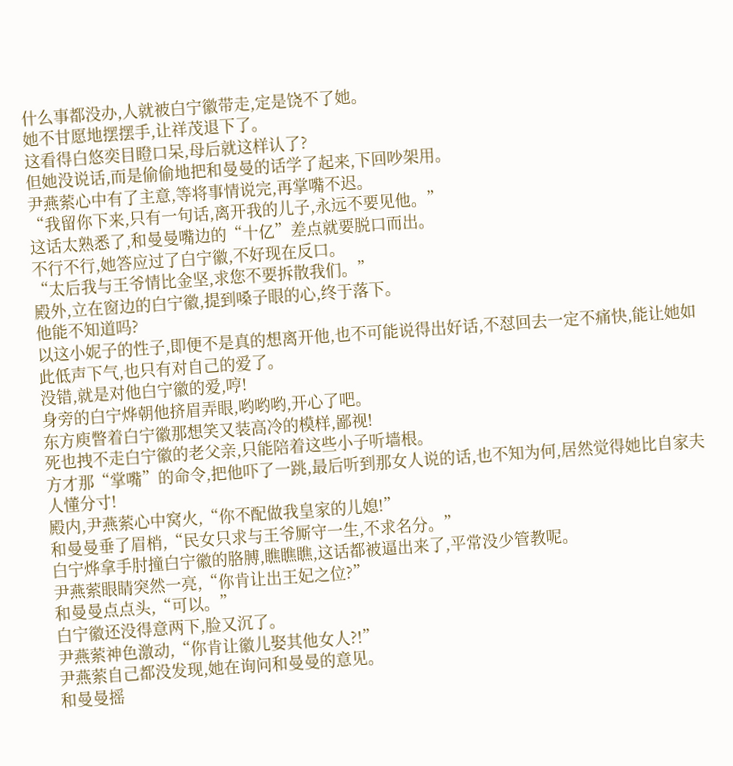什么事都没办,人就被白宁徽带走,定是饶不了她。
她不甘愿地摆摆手,让祥茂退下了。
这看得白悠奕目瞪口呆,母后就这样认了?
但她没说话,而是偷偷地把和曼曼的话学了起来,下回吵架用。
尹燕萦心中有了主意,等将事情说完,再掌嘴不迟。
“我留你下来,只有一句话,离开我的儿子,永远不要见他。”
这话太熟悉了,和曼曼嘴边的“十亿”差点就要脱口而出。
不行不行,她答应过了白宁徽,不好现在反口。
“太后我与王爷情比金坚,求您不要拆散我们。”
殿外,立在窗边的白宁徽,提到嗓子眼的心,终于落下。
他能不知道吗?
以这小妮子的性子,即便不是真的想离开他,也不可能说得出好话,不怼回去一定不痛快,能让她如此低声下气,也只有对自己的爱了。
没错,就是对他白宁徽的爱,哼!
身旁的白宁烨朝他挤眉弄眼,哟哟哟,开心了吧。
东方庾瞥着白宁徽那想笑又装高冷的模样,鄙视!
死也拽不走白宁徽的老父亲,只能陪着这些小子听墙根。
方才那“掌嘴”的命令,把他吓了一跳,最后听到那女人说的话,也不知为何,居然觉得她比自家夫人懂分寸!
殿内,尹燕萦心中窝火,“你不配做我皇家的儿媳!”
和曼曼垂了眉梢,“民女只求与王爷厮守一生,不求名分。”
白宁烨拿手肘撞白宁徽的胳膊,瞧瞧瞧,这话都被逼出来了,平常没少管教呢。
尹燕萦眼睛突然一亮,“你肯让出王妃之位?”
和曼曼点点头,“可以。”
白宁徽还没得意两下,脸又沉了。
尹燕萦神色激动,“你肯让徽儿娶其他女人?!”
尹燕萦自己都没发现,她在询问和曼曼的意见。
和曼曼摇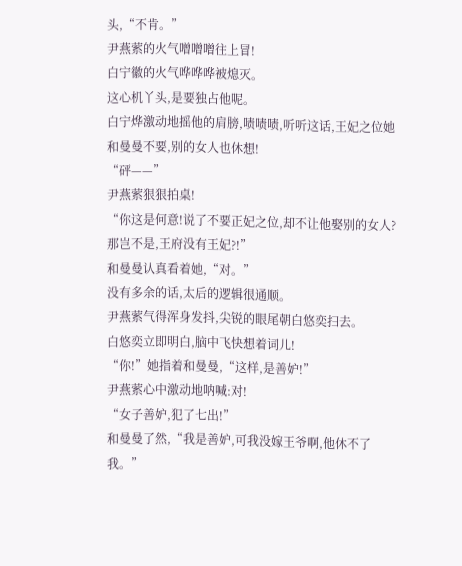头,“不肯。”
尹燕萦的火气噌噌噌往上冒!
白宁徽的火气哗哗哗被熄灭。
这心机丫头,是要独占他呢。
白宁烨激动地摇他的肩膀,啧啧啧,听听这话,王妃之位她和曼曼不要,别的女人也休想!
“砰——”
尹燕萦狠狠拍桌!
“你这是何意!说了不要正妃之位,却不让他娶别的女人?那岂不是,王府没有王妃?!”
和曼曼认真看着她,“对。”
没有多余的话,太后的逻辑很通顺。
尹燕萦气得浑身发抖,尖锐的眼尾朝白悠奕扫去。
白悠奕立即明白,脑中飞快想着词儿!
“你!”她指着和曼曼,“这样,是善妒!”
尹燕萦心中激动地呐喊:对!
“女子善妒,犯了七出!”
和曼曼了然,“我是善妒,可我没嫁王爷啊,他休不了我。”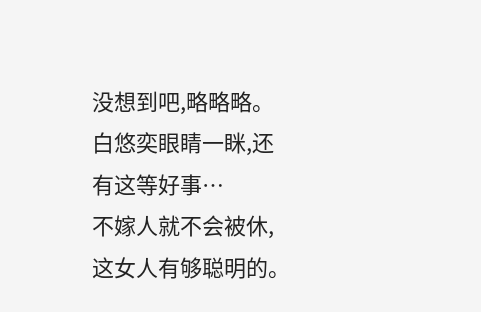没想到吧,略略略。
白悠奕眼睛一眯,还有这等好事…
不嫁人就不会被休,这女人有够聪明的。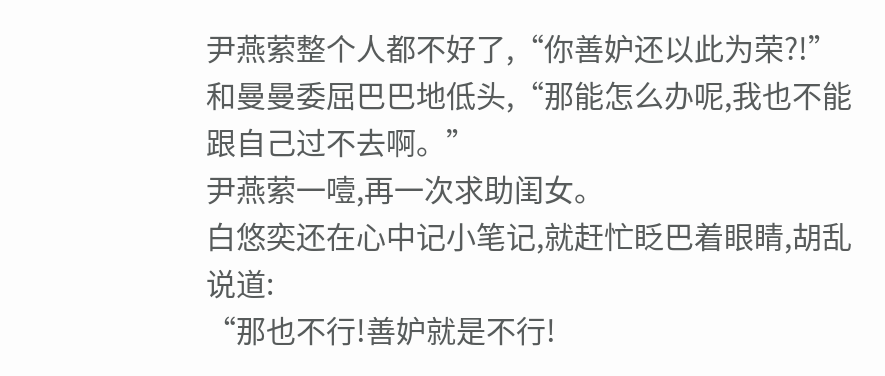尹燕萦整个人都不好了,“你善妒还以此为荣?!”
和曼曼委屈巴巴地低头,“那能怎么办呢,我也不能跟自己过不去啊。”
尹燕萦一噎,再一次求助闺女。
白悠奕还在心中记小笔记,就赶忙眨巴着眼睛,胡乱说道:
“那也不行!善妒就是不行!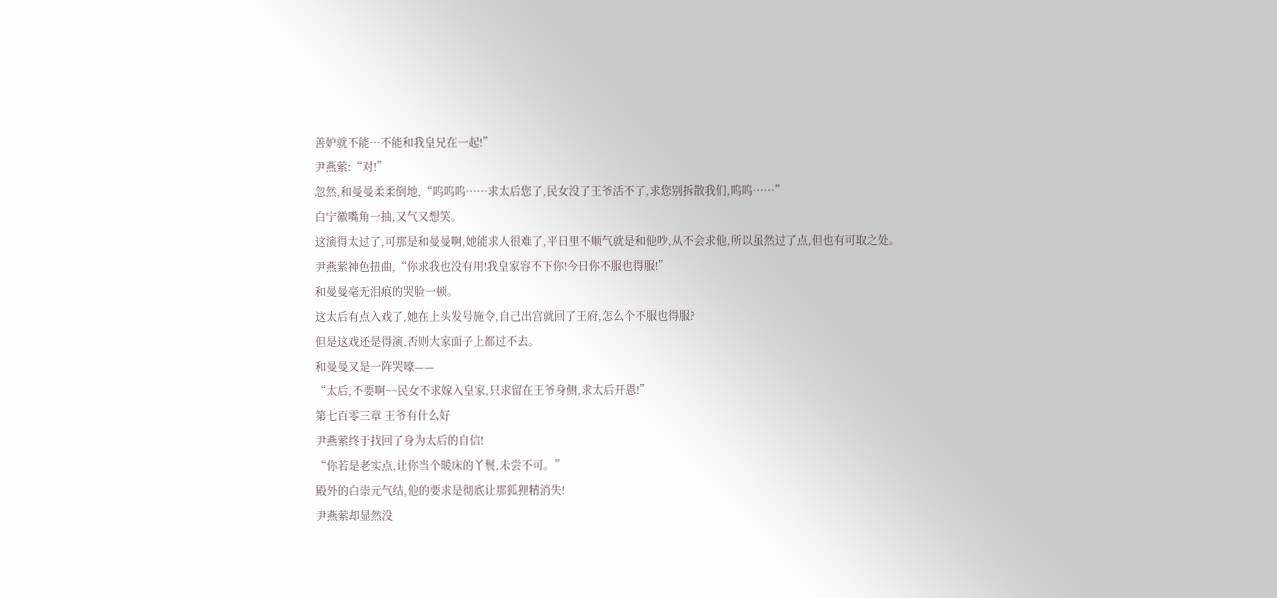善妒就不能…不能和我皇兄在一起!”
尹燕萦:“对!”
忽然,和曼曼柔柔倒地,“呜呜呜……求太后您了,民女没了王爷活不了,求您别拆散我们,呜呜……”
白宁徽嘴角一抽,又气又想笑。
这演得太过了,可那是和曼曼啊,她能求人很难了,平日里不顺气就是和他吵,从不会求他,所以虽然过了点,但也有可取之处。
尹燕萦神色扭曲,“你求我也没有用!我皇家容不下你!今日你不服也得服!”
和曼曼毫无泪痕的哭脸一顿。
这太后有点入戏了,她在上头发号施令,自己出宫就回了王府,怎么个不服也得服?
但是这戏还是得演,否则大家面子上都过不去。
和曼曼又是一阵哭嚎——
“太后,不要啊~~民女不求嫁入皇家,只求留在王爷身侧,求太后开恩!”
第七百零三章 王爷有什么好
尹燕萦终于找回了身为太后的自信!
“你若是老实点,让你当个暖床的丫鬟,未尝不可。”
殿外的白崇元气结,他的要求是彻底让那狐狸精消失!
尹燕萦却显然没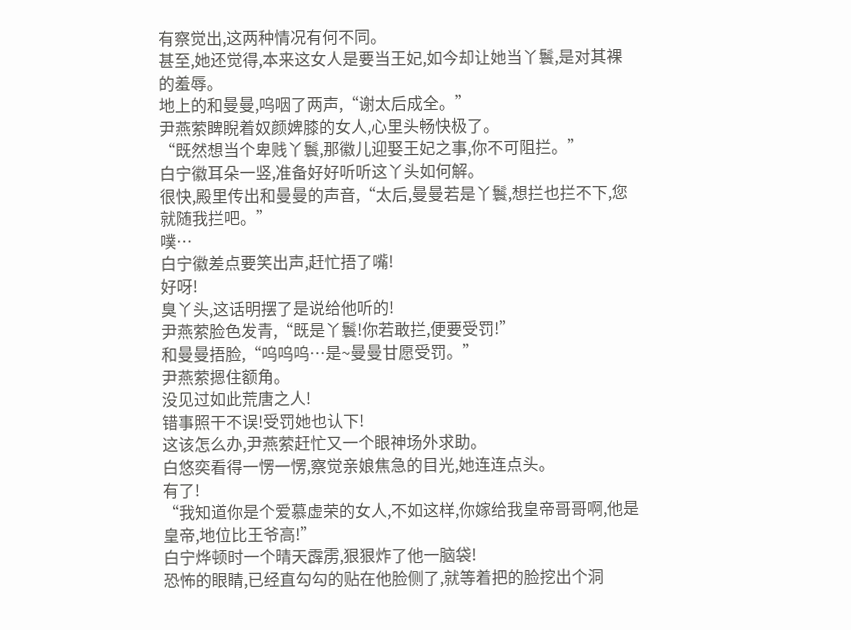有察觉出,这两种情况有何不同。
甚至,她还觉得,本来这女人是要当王妃,如今却让她当丫鬟,是对其裸的羞辱。
地上的和曼曼,呜咽了两声,“谢太后成全。”
尹燕萦睥睨着奴颜婢膝的女人,心里头畅快极了。
“既然想当个卑贱丫鬟,那徽儿迎娶王妃之事,你不可阻拦。”
白宁徽耳朵一竖,准备好好听听这丫头如何解。
很快,殿里传出和曼曼的声音,“太后,曼曼若是丫鬟,想拦也拦不下,您就随我拦吧。”
噗…
白宁徽差点要笑出声,赶忙捂了嘴!
好呀!
臭丫头,这话明摆了是说给他听的!
尹燕萦脸色发青,“既是丫鬟!你若敢拦,便要受罚!”
和曼曼捂脸,“呜呜呜…是~曼曼甘愿受罚。”
尹燕萦摁住额角。
没见过如此荒唐之人!
错事照干不误!受罚她也认下!
这该怎么办,尹燕萦赶忙又一个眼神场外求助。
白悠奕看得一愣一愣,察觉亲娘焦急的目光,她连连点头。
有了!
“我知道你是个爱慕虚荣的女人,不如这样,你嫁给我皇帝哥哥啊,他是皇帝,地位比王爷高!”
白宁烨顿时一个晴天霹雳,狠狠炸了他一脑袋!
恐怖的眼睛,已经直勾勾的贴在他脸侧了,就等着把的脸挖出个洞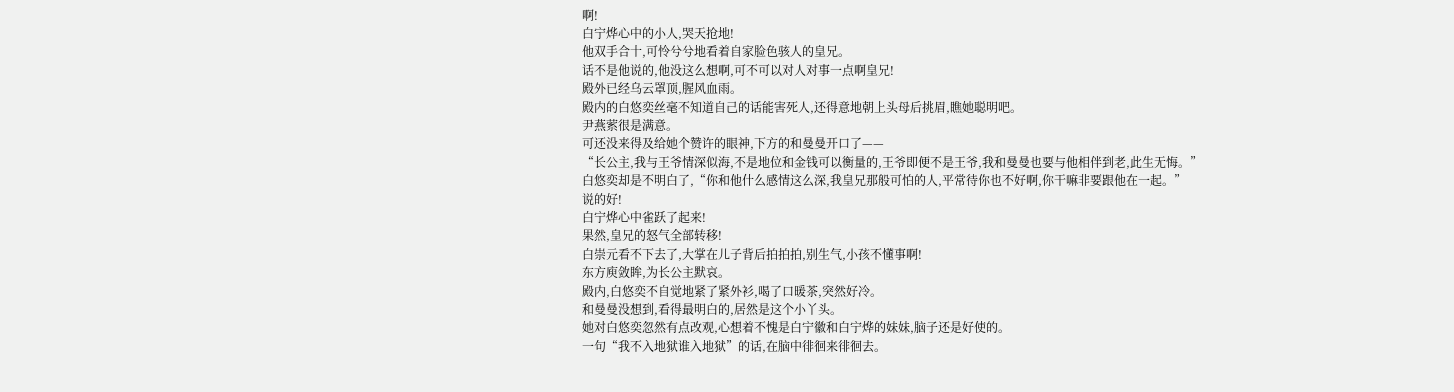啊!
白宁烨心中的小人,哭天抢地!
他双手合十,可怜兮兮地看着自家脸色骇人的皇兄。
话不是他说的,他没这么想啊,可不可以对人对事一点啊皇兄!
殿外已经乌云罩顶,腥风血雨。
殿内的白悠奕丝毫不知道自己的话能害死人,还得意地朝上头母后挑眉,瞧她聪明吧。
尹燕萦很是满意。
可还没来得及给她个赞许的眼神,下方的和曼曼开口了——
“长公主,我与王爷情深似海,不是地位和金钱可以衡量的,王爷即便不是王爷,我和曼曼也要与他相伴到老,此生无悔。”
白悠奕却是不明白了,“你和他什么感情这么深,我皇兄那般可怕的人,平常待你也不好啊,你干嘛非要跟他在一起。”
说的好!
白宁烨心中雀跃了起来!
果然,皇兄的怒气全部转移!
白崇元看不下去了,大掌在儿子背后拍拍拍,别生气,小孩不懂事啊!
东方庾敛眸,为长公主默哀。
殿内,白悠奕不自觉地紧了紧外衫,喝了口暖茶,突然好冷。
和曼曼没想到,看得最明白的,居然是这个小丫头。
她对白悠奕忽然有点改观,心想着不愧是白宁徽和白宁烨的妹妹,脑子还是好使的。
一句“我不入地狱谁入地狱”的话,在脑中徘徊来徘徊去。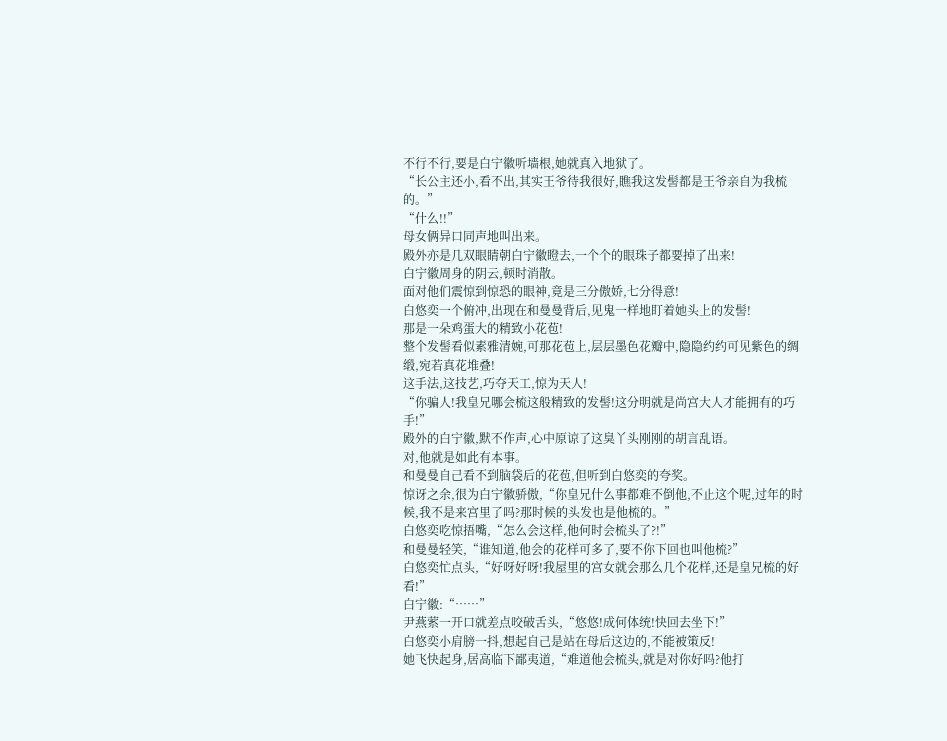不行不行,要是白宁徽听墙根,她就真入地狱了。
“长公主还小,看不出,其实王爷待我很好,瞧我这发髻都是王爷亲自为我梳的。”
“什么!!”
母女俩异口同声地叫出来。
殿外亦是几双眼睛朝白宁徽瞪去,一个个的眼珠子都要掉了出来!
白宁徽周身的阴云,顿时消散。
面对他们震惊到惊恐的眼神,竟是三分傲娇,七分得意!
白悠奕一个俯冲,出现在和曼曼背后,见鬼一样地盯着她头上的发髻!
那是一朵鸡蛋大的精致小花苞!
整个发髻看似素雅清婉,可那花苞上,层层墨色花瓣中,隐隐约约可见紫色的绸缎,宛若真花堆叠!
这手法,这技艺,巧夺天工,惊为天人!
“你骗人!我皇兄哪会梳这般精致的发髻!这分明就是尚宫大人才能拥有的巧手!”
殿外的白宁徽,默不作声,心中原谅了这臭丫头刚刚的胡言乱语。
对,他就是如此有本事。
和曼曼自己看不到脑袋后的花苞,但听到白悠奕的夸奖。
惊讶之余,很为白宁徽骄傲,“你皇兄什么事都难不倒他,不止这个呢,过年的时候,我不是来宫里了吗?那时候的头发也是他梳的。”
白悠奕吃惊捂嘴,“怎么会这样,他何时会梳头了?!”
和曼曼轻笑,“谁知道,他会的花样可多了,要不你下回也叫他梳?”
白悠奕忙点头,“好呀好呀!我屋里的宫女就会那么几个花样,还是皇兄梳的好看!”
白宁徽:“……”
尹燕萦一开口就差点咬破舌头,“悠悠!成何体统!快回去坐下!”
白悠奕小肩膀一抖,想起自己是站在母后这边的,不能被策反!
她飞快起身,居高临下鄙夷道,“难道他会梳头,就是对你好吗?他打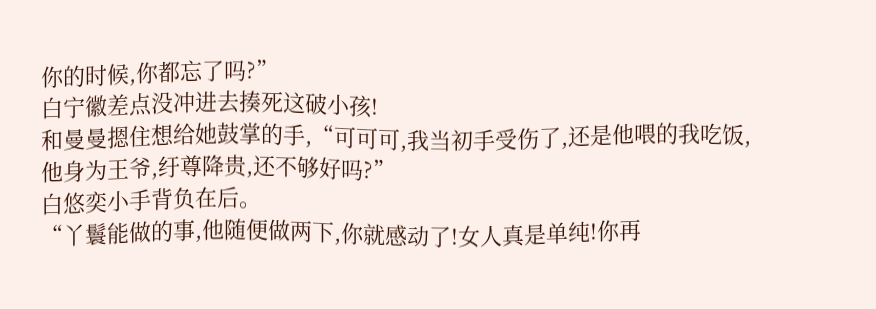你的时候,你都忘了吗?”
白宁徽差点没冲进去揍死这破小孩!
和曼曼摁住想给她鼓掌的手,“可可可,我当初手受伤了,还是他喂的我吃饭,他身为王爷,纡尊降贵,还不够好吗?”
白悠奕小手背负在后。
“丫鬟能做的事,他随便做两下,你就感动了!女人真是单纯!你再